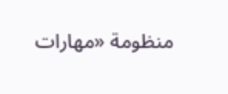منظومة «مهارات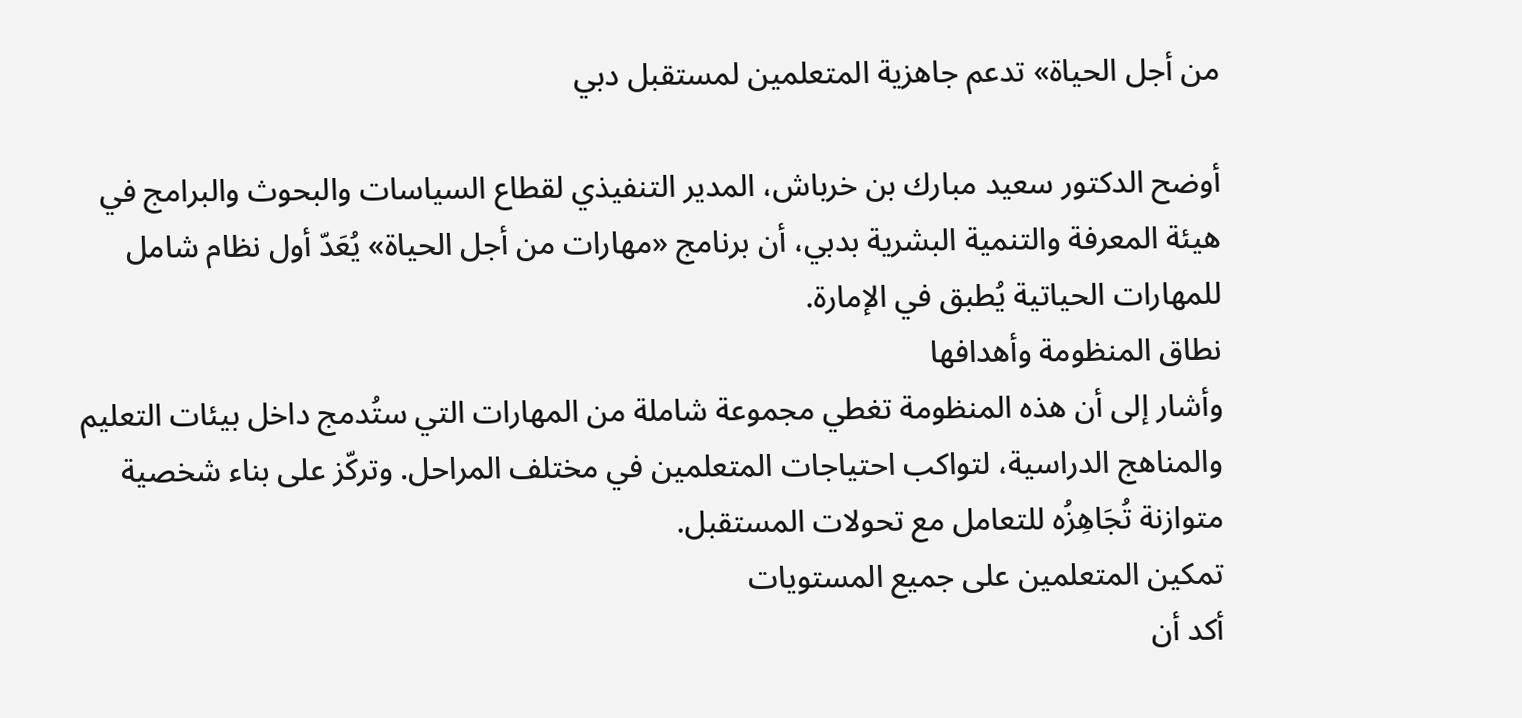من أجل الحياة» تدعم جاهزية المتعلمين لمستقبل دبي

أوضح الدكتور سعيد مبارك بن خرباش، المدير التنفيذي لقطاع السياسات والبحوث والبرامج في هيئة المعرفة والتنمية البشرية بدبي، أن برنامج «مهارات من أجل الحياة» يُعَدّ أول نظام شامل للمهارات الحياتية يُطبق في الإمارة.
نطاق المنظومة وأهدافها
وأشار إلى أن هذه المنظومة تغطي مجموعة شاملة من المهارات التي ستُدمج داخل بيئات التعليم والمناهج الدراسية، لتواكب احتياجات المتعلمين في مختلف المراحل. وتركّز على بناء شخصية متوازنة تُجَاهِزُه للتعامل مع تحولات المستقبل.
تمكين المتعلمين على جميع المستويات
أكد أن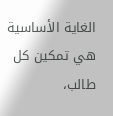الغاية الأساسية هي تمكين كل طالب،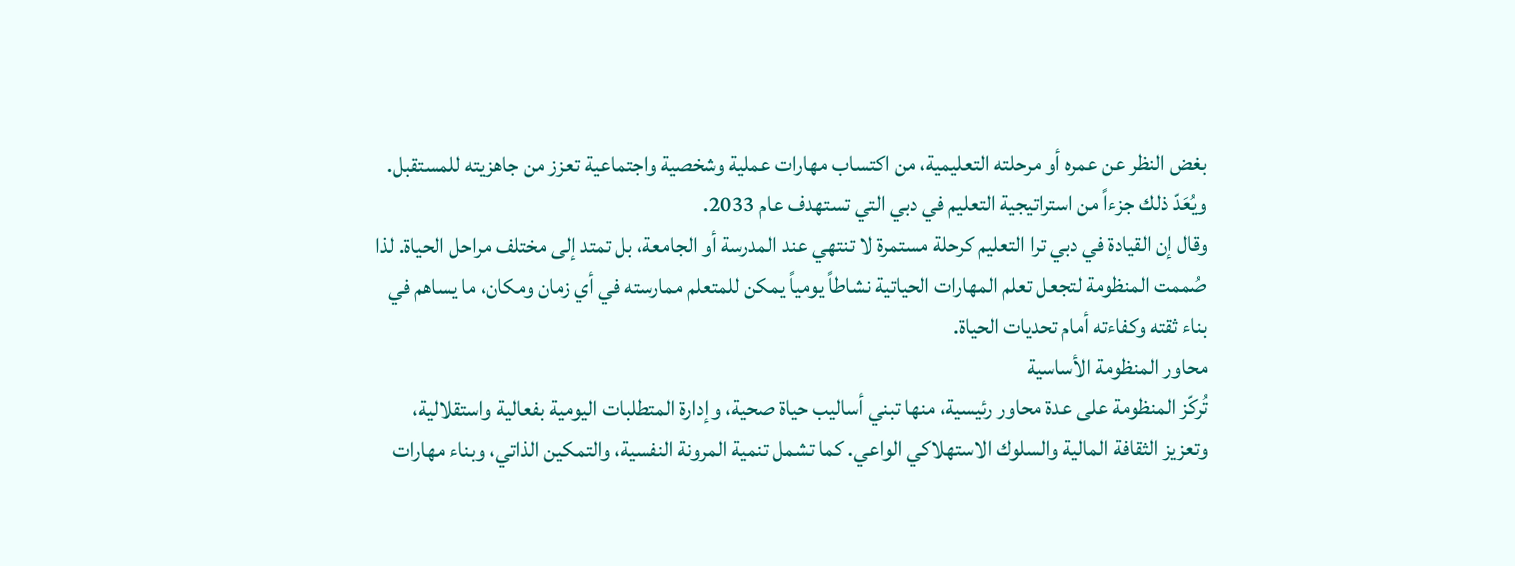بغض النظر عن عمره أو مرحلته التعليمية، من اكتساب مهارات عملية وشخصية واجتماعية تعزز من جاهزيته للمستقبل. ويُعَدّ ذلك جزءاً من استراتيجية التعليم في دبي التي تستهدف عام 2033.
وقال إن القيادة في دبي ترا التعليم كرحلة مستمرة لا تنتهي عند المدرسة أو الجامعة، بل تمتد إلى مختلف مراحل الحياة. لذا صُممت المنظومة لتجعل تعلم المهارات الحياتية نشاطاً يومياً يمكن للمتعلم ممارسته في أي زمان ومكان، ما يساهم في بناء ثقته وكفاءته أمام تحديات الحياة.
محاور المنظومة الأساسية
تُركّز المنظومة على عدة محاور رئيسية، منها تبني أساليب حياة صحية، وإدارة المتطلبات اليومية بفعالية واستقلالية، وتعزيز الثقافة المالية والسلوك الاستهلاكي الواعي. كما تشمل تنمية المرونة النفسية، والتمكين الذاتي، وبناء مهارات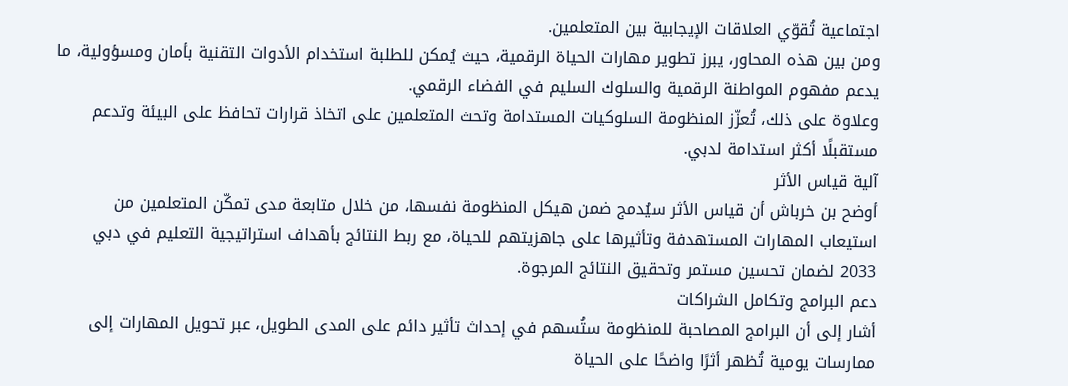اجتماعية تُقوّي العلاقات الإيجابية بين المتعلمين.
ومن بين هذه المحاور، يبرز تطوير مهارات الحياة الرقمية، حيث يُمكن للطلبة استخدام الأدوات التقنية بأمان ومسؤولية، ما يدعم مفهوم المواطنة الرقمية والسلوك السليم في الفضاء الرقمي.
وعلاوة على ذلك، تُعزّز المنظومة السلوكيات المستدامة وتحث المتعلمين على اتخاذ قرارات تحافظ على البيئة وتدعم مستقبلًا أكثر استدامة لدبي.
آلية قياس الأثر
أوضح بن خرباش أن قياس الأثر سيُدمج ضمن هيكل المنظومة نفسها، من خلال متابعة مدى تمكّن المتعلمين من استيعاب المهارات المستهدفة وتأثيرها على جاهزيتهم للحياة، مع ربط النتائج بأهداف استراتيجية التعليم في دبي 2033 لضمان تحسين مستمر وتحقيق النتائج المرجوة.
دعم البرامج وتكامل الشراكات
أشار إلى أن البرامج المصاحبة للمنظومة ستُسهم في إحداث تأثير دائم على المدى الطويل، عبر تحويل المهارات إلى ممارسات يومية تُظهر أثرًا واضحًا على الحياة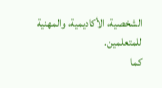الشخصية، الأكاديمية، والمهنية للمتعلمين.
كما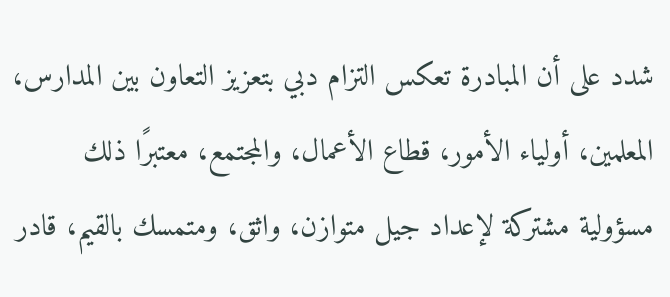شدد على أن المبادرة تعكس التزام دبي بتعزيز التعاون بين المدارس، المعلمين، أولياء الأمور، قطاع الأعمال، والمجتمع، معتبرًا ذلك مسؤولية مشتركة لإعداد جيل متوازن، واثق، ومتمسك بالقيم، قادر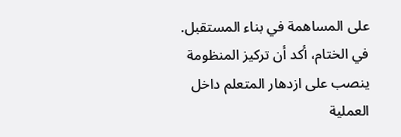على المساهمة في بناء المستقبل.
في الختام، أكد أن تركيز المنظومة ينصب على ازدهار المتعلم داخل العملية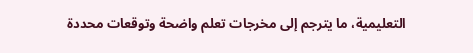التعليمية، ما يترجم إلى مخرجات تعلم واضحة وتوقعات محددة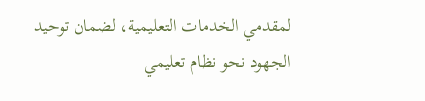لمقدمي الخدمات التعليمية، لضمان توحيد الجهود نحو نظام تعليمي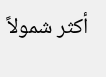أكثر شمولاً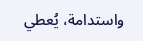واستدامة، يُعطي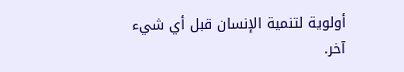أولوية لتنمية الإنسان قبل أي شيء آخر.